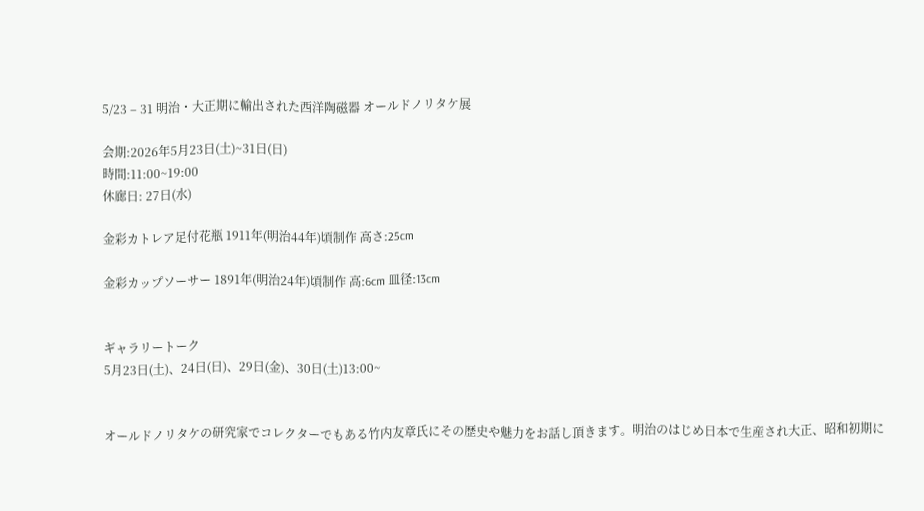5/23 – 31 明治・大正期に輸出された西洋陶磁器 オールドノリタケ展

会期:2026年5月23日(土)~31日(日)
時間:11:00~19:00
休廊日: 27日(水)

金彩カトレア足付花瓶 1911年(明治44年)頃制作 高さ:25cm

金彩カップソーサー 1891年(明治24年)頃制作 高:6cm 皿径:13cm


ギャラリートーク
5月23日(土)、24日(日)、29日(金)、30日(土)13:00~


オールドノリタケの研究家でコレクターでもある竹内友章氏にその歴史や魅力をお話し頂きます。明治のはじめ日本で生産され大正、昭和初期に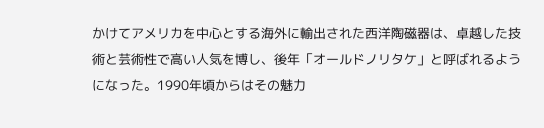かけてアメリカを中心とする海外に輸出された西洋陶磁器は、卓越した技術と芸術性で高い人気を博し、後年「オールドノリタケ」と呼ばれるようになった。1990年頃からはその魅力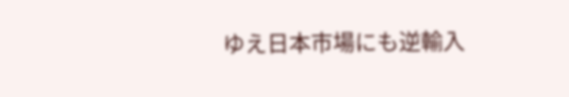ゆえ日本市場にも逆輸入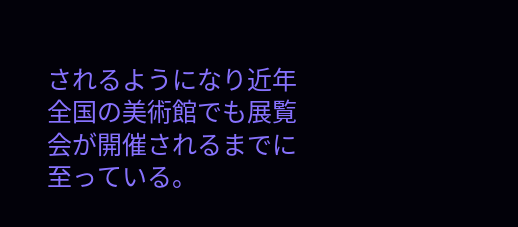されるようになり近年全国の美術館でも展覧会が開催されるまでに至っている。